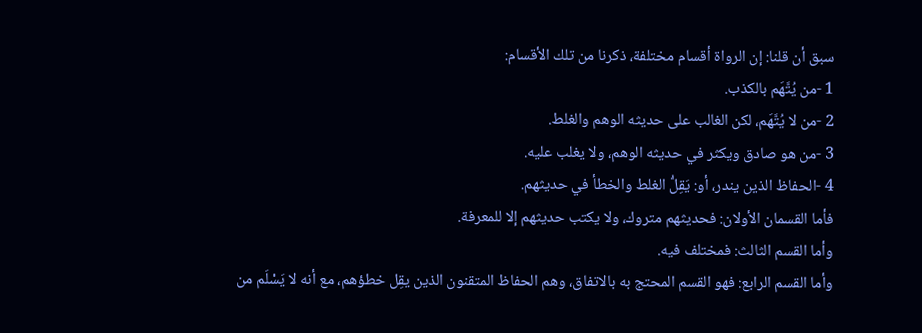سبق أن قلنا: إن الرواة أقسام مختلفة، ذكرنا من تلك الأقسام:
1 -من يُتَّهَم بالكذب.
2 -من لا يُتَّهَم، لكن الغالب على حديثه الوهم والغلط.
3 -من هو صادق ويكثر في حديثه الوهم، ولا يغلب عليه.
4 -الحفاظ الذين يندر، أو: يَقِلُّ الغلط والخطأ في حديثهم.
فأما القسمان الأولان: فحديثهم متروك، ولا يكتب حديثهم إلا للمعرفة.
وأما القسم الثالث: فمختلف فيه.
وأما القسم الرابع: فهو القسم المحتج به بالاتفاق، وهم الحفاظ المتقنون الذين يقِل خطؤهم، مع أنه لا يَسْلَم من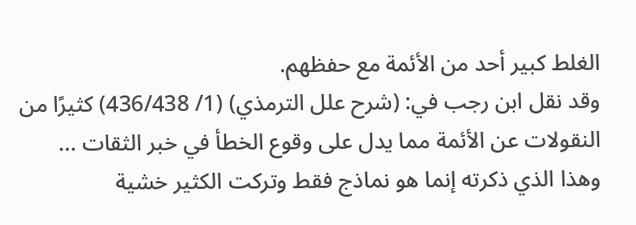الغلط كبير أحد من الأئمة مع حفظهم.
وقد نقل ابن رجب في: (شرح علل الترمذي) (1/ 436/438) كثيرًا من النقولات عن الأئمة مما يدل على وقوع الخطأ في خبر الثقات ... وهذا الذي ذكرته إنما هو نماذج فقط وتركت الكثير خشية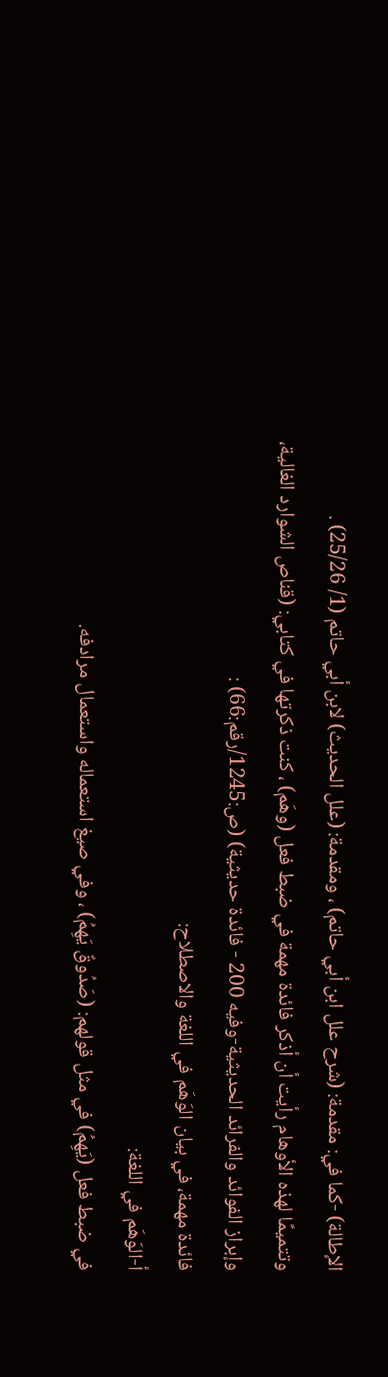الإطالة) -كما في: مقدمة: (شرح علل ابن أبي حاتم) ، ومقدمة: (علل الحديث) لابن أبي حاتم (1/ 25/26) .
وتتميمًا لهذه الأوهام رأيت أن أذكر فائدة مهمة في ضبط فعل (وهَم) ، كنت ذكرتها في كتابي: (قناص الشوارد الغالية، وإبراز الفوائد والفرائد الحديثية-وفيه 200 - فائدة حديثية) (ص:1245/رقم:66) :
فائدة مهمة، في بيان الوَهَم في اللغة والاصطلاح:
أ-الوَهَم في اللغة:
في ضبط فعل (يَهِمُ) في مثل قولهم: (صَدُوقٌ يَهِمُ) ، وفي صيغ استعماله واستعمال مرادفه.